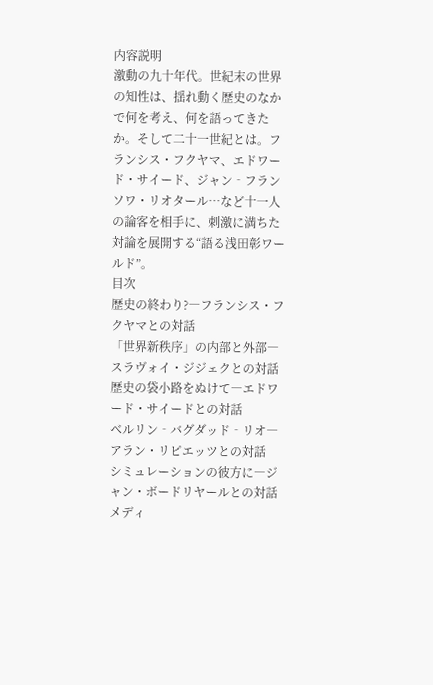内容説明
激動の九十年代。世紀末の世界の知性は、揺れ動く歴史のなかで何を考え、何を語ってきたか。そして二十一世紀とは。フランシス・フクヤマ、エドワード・サイード、ジャン‐フランソワ・リオタール…など十一人の論客を相手に、刺激に満ちた対論を展開する“語る浅田彰ワールド”。
目次
歴史の終わり?―フランシス・フクヤマとの対話
「世界新秩序」の内部と外部―スラヴォイ・ジジェクとの対話
歴史の袋小路をぬけて―エドワード・サイードとの対話
ベルリン‐バグダッド‐リオ―アラン・リピエッツとの対話
シミュレーションの彼方に―ジャン・ボードリヤールとの対話
メディ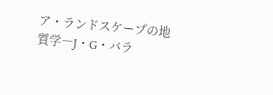ア・ランドスケープの地質学―J・G・バラ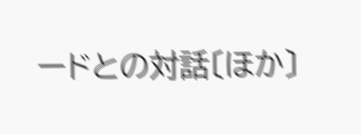ードとの対話〔ほか〕